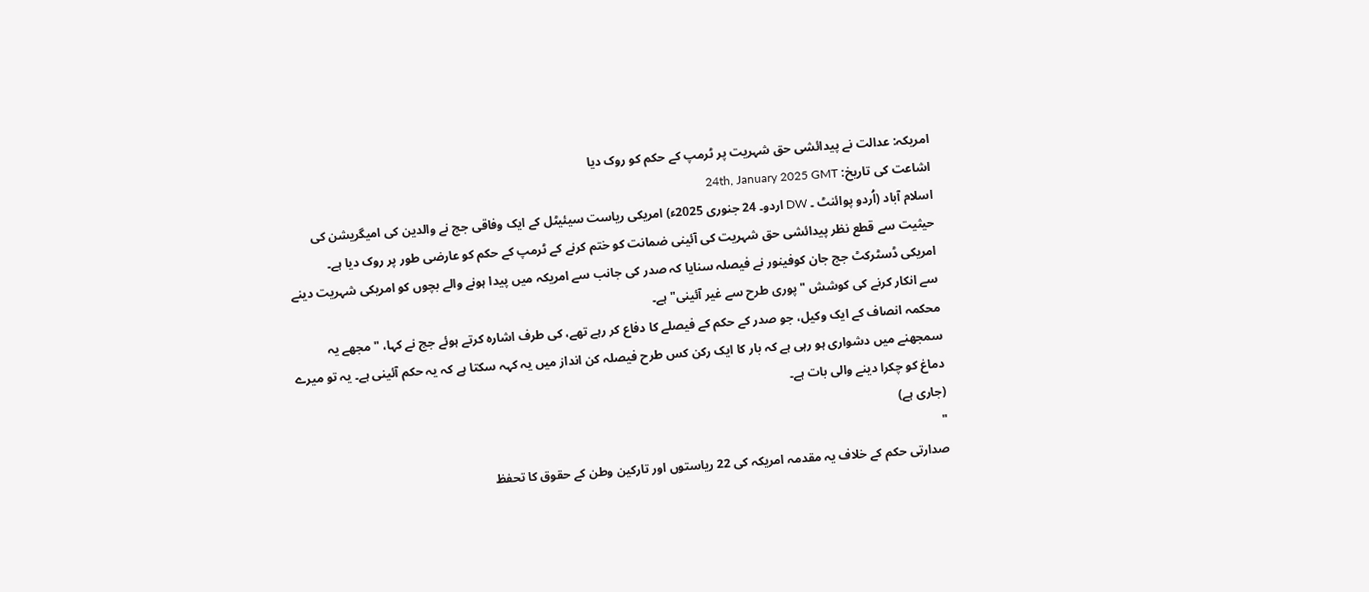امریکہ: عدالت نے پیدائشی حق شہریت پر ٹرمپ کے حکم کو روک دیا
اشاعت کی تاریخ: 24th, January 2025 GMT
اسلام آباد (اُردو پوائنٹ ۔ DW اردو۔ 24 جنوری 2025ء) امریکی ریاست سیئیٹل کے ایک وفاقی جج نے والدین کی امیگریشن کی حیثیت سے قطع نظر پیدائشی حق شہریت کی آئینی ضمانت کو ختم کرنے کے ٹرمپ کے حکم کو عارضی طور پر روک دیا ہے۔
امریکی ڈسٹرکٹ جج جان کوفینور نے فیصلہ سنایا کہ صدر کی جانب سے امریکہ میں پیدا ہونے والے بچوں کو امریکی شہریت دینے سے انکار کرنے کی کوشش "پوری طرح سے غیر آئینی" ہے۔
محکمہ انصاف کے ایک وکیل، جو صدر کے حکم کے فیصلے کا دفاع کر رہے تھے، کی طرف اشارہ کرتے ہوئے جج نے کہا، "مجھے یہ سمجھنے میں دشواری ہو رہی ہے کہ بار کا ایک رکن کس طرح فیصلہ کن انداز میں یہ کہہ سکتا ہے کہ یہ حکم آئینی ہے۔ یہ تو میرے دماغ کو چکرا دینے والی بات ہے۔
(جاری ہے)
"
صدارتی حکم کے خلاف یہ مقدمہ امریکہ کی 22 ریاستوں اور تارکین وطن کے حقوق کا تحفظ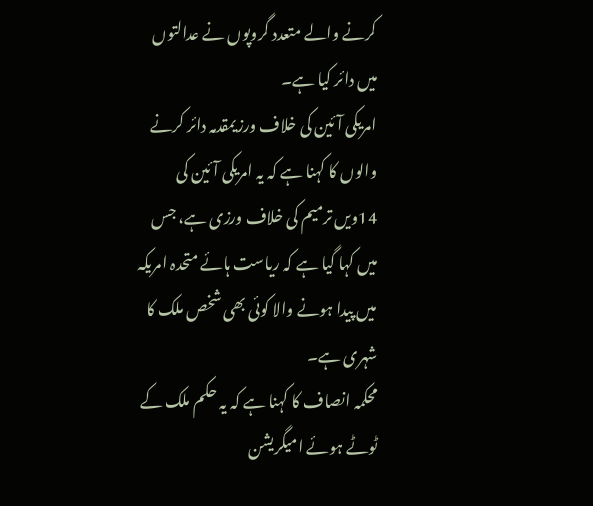کرنے والے متعدد گروپوں نے عدالتوں میں دائر کیا ہے۔
امریکی آئین کی خلاف ورزیمقدمہ دائر کرنے والوں کا کہنا ہے کہ یہ امریکی آئین کی 14ویں ترمیم کی خلاف ورزی ہے، جس میں کہا گیا ہے کہ ریاست ہائے متحدہ امریکہ میں پیدا ہونے والا کوئی بھی شخص ملک کا شہری ہے۔
محکمہ انصاف کا کہنا ہے کہ یہ حکم ملک کے ٹوٹے ہوئے امیگریشن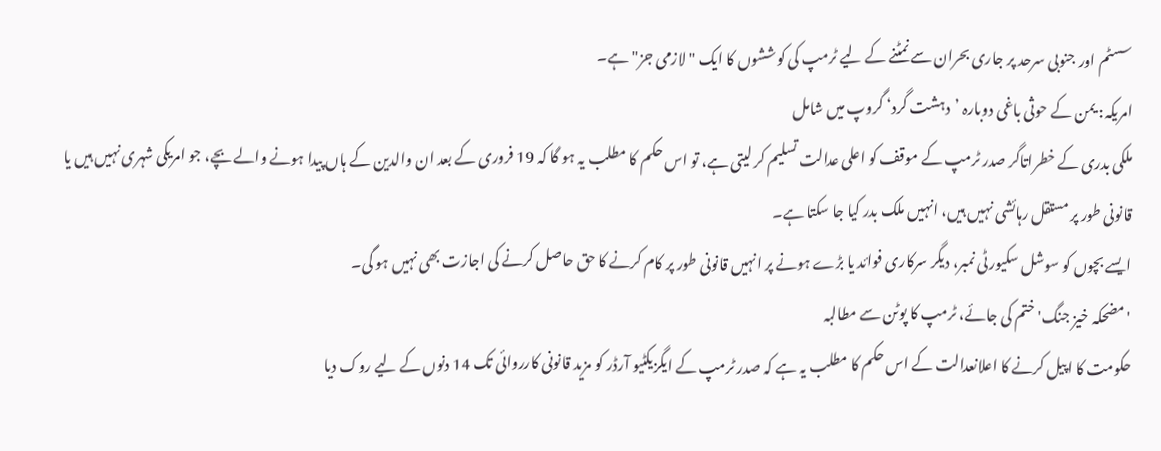سسٹم اور جنوبی سرحد پر جاری بحران سے نمٹنے کے لیے ٹرمپ کی کوششوں کا ایک "لازمی جز" ہے۔
امریکہ: یمن کے حوثی باغی دوبارہ ’دہشت گرد‘ گروپ میں شامل
ملکی بدری کے خطراتاگر صدر ٹرمپ کے موقف کو اعلی عدالت تسلیم کر لیتی ہے، تو اس حکم کا مطلب یہ ہو گا کہ 19 فروری کے بعد ان والدین کے ہاں پیدا ہونے والے بچے، جو امریکی شہری نہیں ہیں یا قانونی طور پر مستقل رہائشی نہیں ہیں، انہیں ملک بدر کیا جا سکتا ہے۔
ایسے بچوں کو سوشل سکیورٹی نمبر، دیگر سرکاری فوائد یا بڑے ہونے پر انہیں قانونی طور پر کام کرنے کا حق حاصل کرنے کی اجازت بھی نہیں ہو گی۔
'مضحکہ خیز جنگ' ختم کی جائے، ٹرمپ کا پوٹن سے مطالبہ
حکومت کا اپیل کرنے کا اعلانعدالت کے اس حکم کا مطلب یہ ہے کہ صدر ٹرمپ کے ایگزیکٹیو آرڈر کو مزید قانونی کارروائی تک 14 دنوں کے لیے روک دیا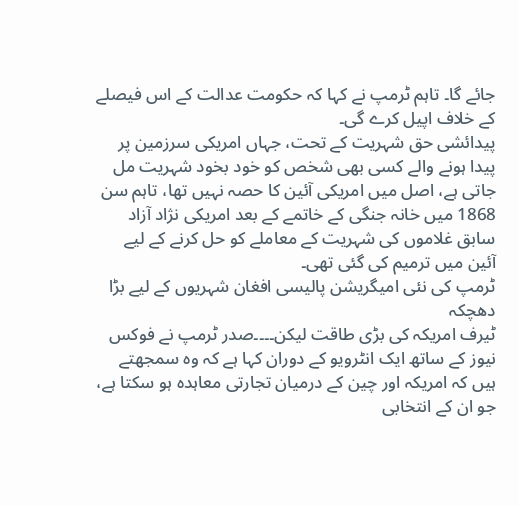جائے گا۔ تاہم ٹرمپ نے کہا کہ حکومت عدالت کے اس فیصلے کے خلاف اپیل کرے گی۔
پیدائشی حق شہریت کے تحت، جہاں امریکی سرزمین پر پیدا ہونے والے کسی بھی شخص کو خود بخود شہریت مل جاتی ہے، اصل میں امریکی آئین کا حصہ نہیں تھا، تاہم سن 1868 میں خانہ جنگی کے خاتمے کے بعد امریکی نژاد آزاد سابق غلاموں کی شہریت کے معاملے کو حل کرنے کے لیے آئین میں ترمیم کی گئی تھی۔
ٹرمپ کی نئی امیگریشن پالیسی افغان شہریوں کے لیے بڑا دھچکہ
ٹیرف امریکہ کی بڑی طاقت لیکن۔۔۔۔صدر ٹرمپ نے فوکس نیوز کے ساتھ ایک انٹرویو کے دوران کہا ہے کہ وہ سمجھتے ہیں کہ امریکہ اور چین کے درمیان تجارتی معاہدہ ہو سکتا ہے، جو ان کے انتخابی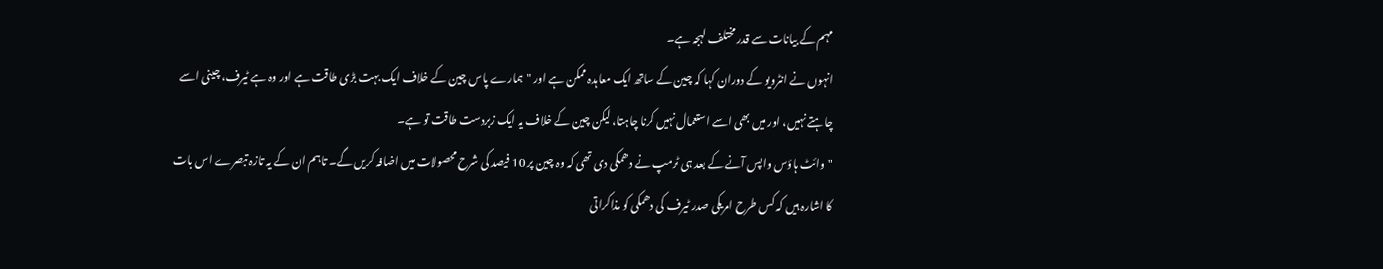مہم کے بیانات سے قدر مختلف لہجہ ہے۔
انہوں نے انٹرویو کے دوران کہا کہ چین کے ساتھ ایک معاہدہ ممکن ہے اور "ہمارے پاس چین کے خلاف ایک بہت بڑی طاقت ہے اور وہ ہے ٹیرف، چینی اسے چاہتے نہیں، اور میں بھی اسے استعمال نہیں کرنا چاہتا، لیکن چین کے خلاف یہ ایک زبردست طاقت تو ہے۔
"وائٹ ہاؤس واپس آنے کے بعد ہی ٹرمپ نے دھمکی دی تھی کہ وہ چین پر 10 فیصد کی شرح محصولات میں اضافہ کریں گے۔ تاہم ان کے یہ تازہ تبصرے اس بات کا اشارہ ہیں کہ کس طرح امریکی صدر ٹیرف کی دھمکی کو مذاکراتی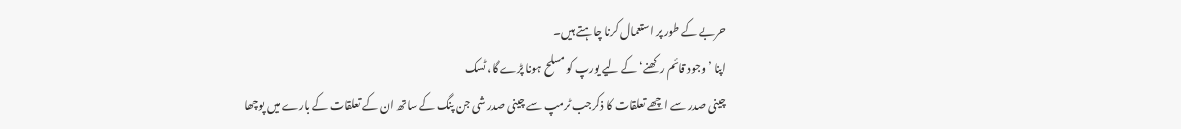حربے کے طور پر استعمال کرنا چاہتے ہیں۔
اپنا ’وجود قائم رکھنے‘ کے لیے یورپ کو مسلح ہونا پڑے گا، ٹسک
چینی صدر سے اچھے تعلقات کا ذکرجب ٹرمپ سے چینی صدر شی جن پنگ کے ساتھ ان کے تعلقات کے بارے میں پوچھا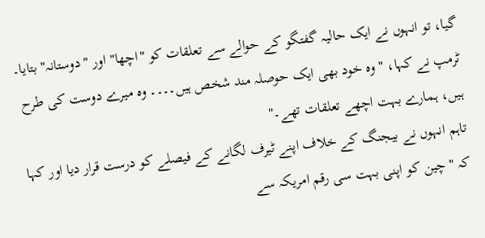گیا، تو انہوں نے ایک حالیہ گفتگو کے حوالے سے تعلقات کو "اچھا" اور "دوستانہ" بتایا۔
ٹرمپ نے کہا، "وہ خود بھی ایک حوصلہ مند شخص ہیں۔۔۔۔ وہ میرے دوست کی طرح ہیں، ہمارے بہت اچھے تعلقات تھے۔"
تاہم انہوں نے بیجنگ کے خلاف اپنے ٹیرف لگانے کے فیصلے کو درست قرار دیا اور کہا کہ "چین کو اپنی بہت سی رقم امریکہ سے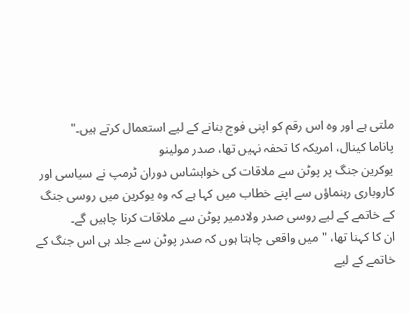ملتی ہے اور وہ اس رقم کو اپنی فوج بنانے کے لیے استعمال کرتے ہیں۔"
پاناما کینال، امریکہ کا تحفہ نہیں تھا، صدر مولینو
یوکرین جنگ پر پوٹن سے ملاقات کی خواہشاس دوران ٹرمپ نے سیاسی اور کاروباری رہنماؤں سے اپنے خطاب میں کہا ہے کہ وہ یوکرین میں روسی جنگ کے خاتمے کے لیے روسی صدر ولادمیر پوٹن سے ملاقات کرنا چاہیں گے۔
ان کا کہنا تھا، "میں واقعی چاہتا ہوں کہ صدر پوٹن سے جلد ہی اس جنگ کے خاتمے کے لیے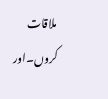ملاقات کروں۔اور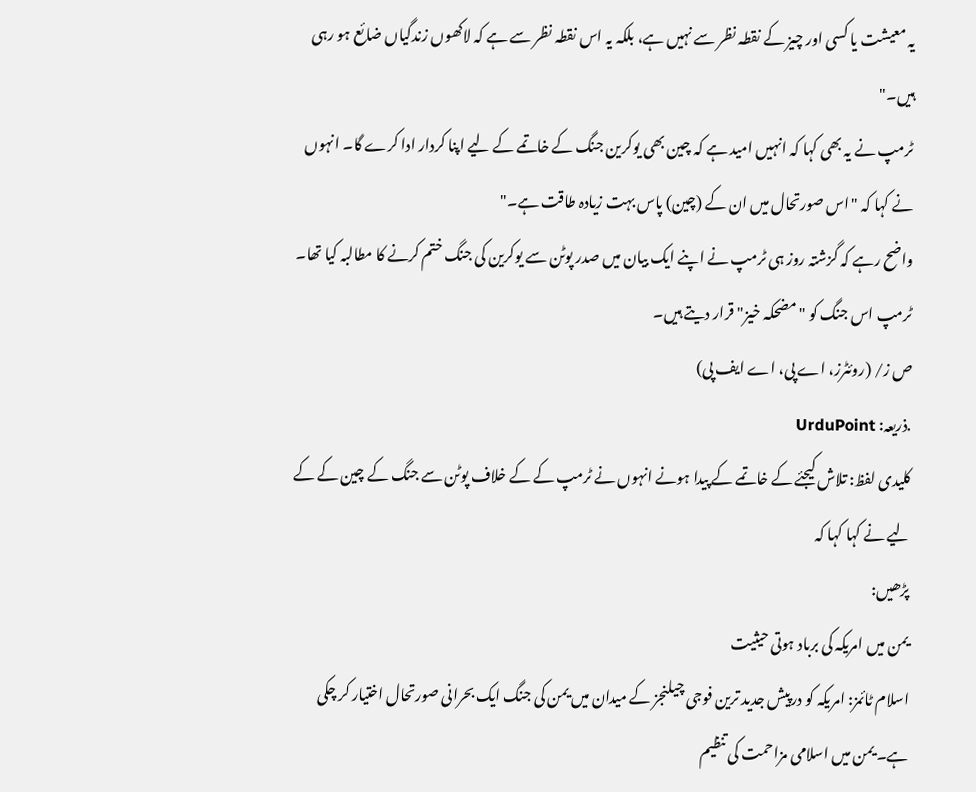یہ معیشت یا کسی اور چیز کے نقطہ نظر سے نہیں ہے، بلکہ یہ اس نقطہ نظر سے ہے کہ لاکھوں زندگیاں ضائع ہو رہی ہیں۔"
ٹرمپ نے یہ بھی کہا کہ انہیں امید ہے کہ چین بھی یوکرین جنگ کے خاتمے کے لیے اپنا کردار ادا کرے گا۔ انہوں نے کہا کہ "اس صورتحال میں ان کے (چین) پاس بہت زیادہ طاقت ہے۔"
واضح رہے کہ گزشتہ روز ہی ٹرمپ نے اپنے ایک بیان میں صدر پوٹن سے یوکرین کی جنگ ختم کرنے کا مطالبہ کیا تھا۔ ٹرمپ اس جنگ کو "مضحکہ خیز" قرار دیتے ہیں۔
ص ز/ (روئٹرز، اے پی، اے ایف پی)
.ذریعہ: UrduPoint
کلیدی لفظ: تلاش کیجئے کے خاتمے کے پیدا ہونے انہوں نے ٹرمپ کے کے خلاف پوٹن سے جنگ کے چین کے کے لیے نے کہا کہا کہ
پڑھیں:
یمن میں امریکہ کی برباد ہوتی حیثیت
اسلام ٹائمز: امریکہ کو درپیش جدید ترین فوجی چیلنجز کے میدان میں یمن کی جنگ ایک بحرانی صورتحال اختیار کر چکی ہے۔ یمن میں اسلامی مزاحمت کی تنظیم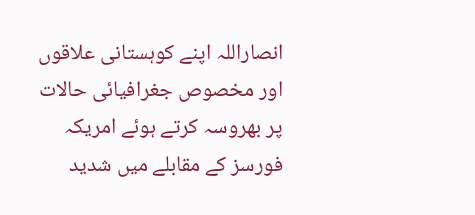انصاراللہ اپنے کوہستانی علاقوں اور مخصوص جغرافیائی حالات پر بھروسہ کرتے ہوئے امریکہ فورسز کے مقابلے میں شدید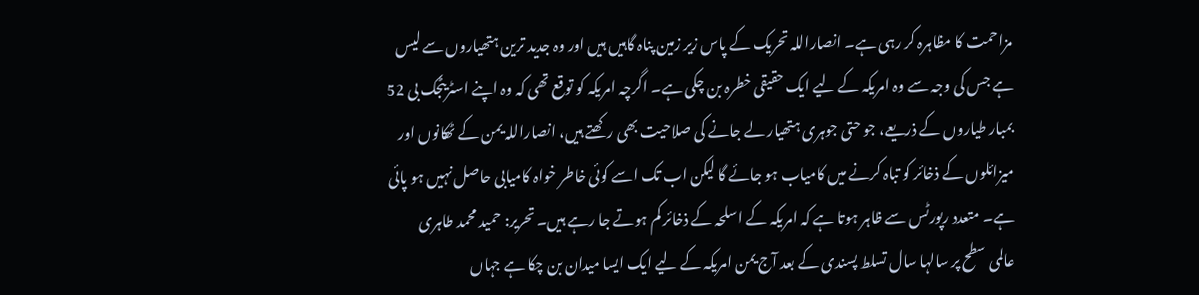مزاحمت کا مظاہرہ کر رہی ہے۔ انصاراللہ تحریک کے پاس زیر زمین پناہ گاہیں ہیں اور وہ جدید ترین ہتھیاروں سے لیس ہے جس کی وجہ سے وہ امریکہ کے لیے ایک حقیقی خطرہ بن چکی ہے۔ اگرچہ امریکہ کو توقع تھی کہ وہ اپنے اسٹریٹجک بی 52 بمبار طیاروں کے ذریعے، جو حتی جوہری ہتھیار لے جانے کی صلاحیت بھی رکھتے ہیں، انصاراللہ یمن کے ٹھکانوں اور میزائلوں کے ذخائر کو تباہ کرنے میں کامیاب ہو جائے گا لیکن اب تک اسے کوئی خاطر خواہ کامیابی حاصل نہیں ہو پائی ہے۔ متعدد رپورٹس سے ظاہر ہوتا ہے کہ امریکہ کے اسلحہ کے ذخائر کم ہوتے جا رہے ہیں۔ تحریر: حمید محمد طاہری
عالمی سطح پر سالہا سال تسلط پسندی کے بعد آج یمن امریکہ کے لیے ایک ایسا میدان بن چکا ہے جہاں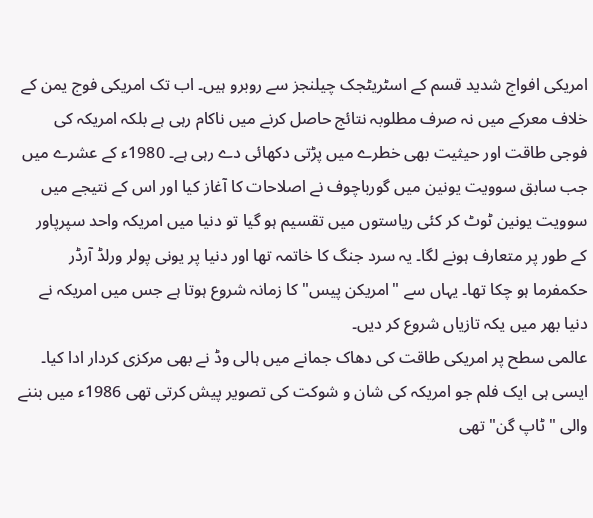امریکی افواج شدید قسم کے اسٹریٹجک چیلنجز سے روبرو ہیں۔ اب تک امریکی فوج یمن کے خلاف معرکے میں نہ صرف مطلوبہ نتائج حاصل کرنے میں ناکام رہی ہے بلکہ امریکہ کی فوجی طاقت اور حیثیت بھی خطرے میں پڑتی دکھائی دے رہی ہے۔ 1980ء کے عشرے میں جب سابق سوویت یونین میں گورباچوف نے اصلاحات کا آغاز کیا اور اس کے نتیجے میں سوویت یونین ٹوٹ کر کئی ریاستوں میں تقسیم ہو گیا تو دنیا میں امریکہ واحد سپرپاور کے طور پر متعارف ہونے لگا۔ یہ سرد جنگ کا خاتمہ تھا اور دنیا پر یونی پولر ورلڈ آرڈر حکمفرما ہو چکا تھا۔ یہاں سے "امریکن پیس" کا زمانہ شروع ہوتا ہے جس میں امریکہ نے دنیا بھر میں یکہ تازیاں شروع کر دیں۔
عالمی سطح پر امریکی طاقت کی دھاک جمانے میں ہالی وڈ نے بھی مرکزی کردار ادا کیا۔ ایسی ہی ایک فلم جو امریکہ کی شان و شوکت کی تصویر پیش کرتی تھی 1986ء میں بننے والی "ٹاپ گن" تھی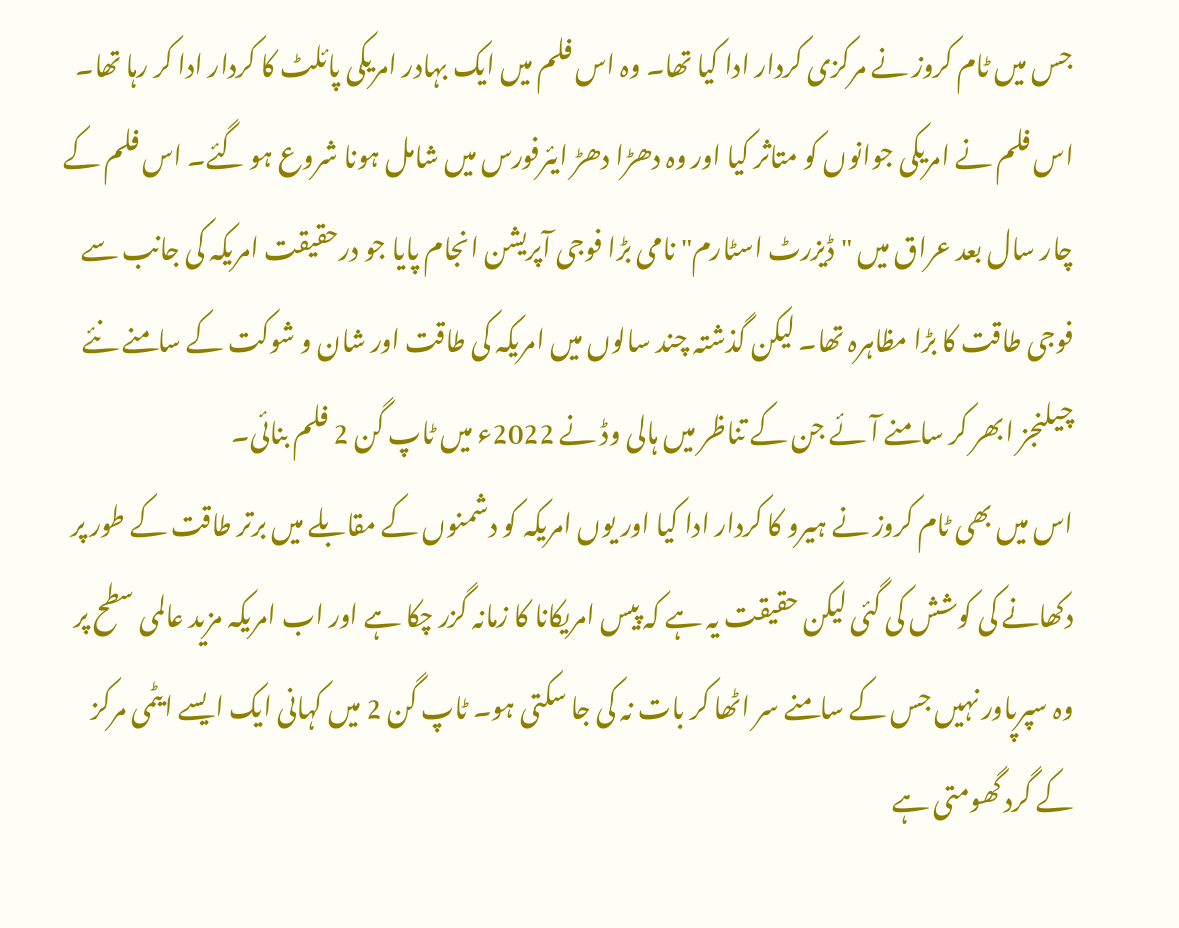جس میں ٹام کروز نے مرکزی کردار ادا کیا تھا۔ وہ اس فلم میں ایک بہادر امریکی پائلٹ کا کردار ادا کر رہا تھا۔ اس فلم نے امریکی جوانوں کو متاثر کیا اور وہ دھڑا دھڑ ایئرفورس میں شامل ہونا شروع ہو گئے۔ اس فلم کے چار سال بعد عراق میں "ڈیزرٹ اسٹارم" نامی بڑا فوجی آپریشن انجام پایا جو درحقیقت امریکہ کی جانب سے فوجی طاقت کا بڑا مظاہرہ تھا۔ لیکن گذشتہ چند سالوں میں امریکہ کی طاقت اور شان و شوکت کے سامنے نئے چیلنجز ابھر کر سامنے آئے جن کے تناظر میں ہالی وڈ نے 2022ء میں ٹاپ گن 2 فلم بنائی۔
اس میں بھی ٹام کروز نے ہیرو کا کردار ادا کیا اور یوں امریکہ کو دشمنوں کے مقابلے میں برتر طاقت کے طور پر دکھانے کی کوشش کی گئی لیکن حقیقت یہ ہے کہ پیس امریکانا کا زمانہ گزر چکا ہے اور اب امریکہ مزید عالمی سطح پر وہ سپرپاور نہیں جس کے سامنے سر اٹھا کر بات نہ کی جا سکتی ہو۔ ٹاپ گن 2 میں کہانی ایک ایسے ایٹمی مرکز کے گرد گھومتی ہے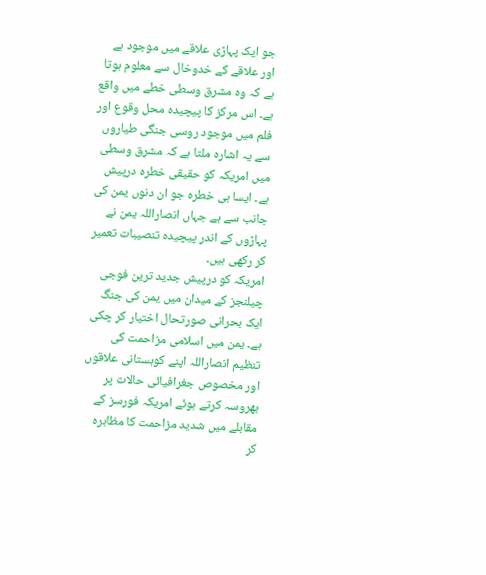جو ایک پہاڑی علاقے میں موجود ہے اور علاقے کے خدوخال سے معلوم ہوتا ہے کہ وہ مشرق وسطی خطے میں واقع ہے۔ اس مرکز کا پیچیدہ محل وقوع اور فلم میں موجود روسی جنگی طیاروں سے یہ اشارہ ملتا ہے کہ مشرق وسطی میں امریکہ کو حقیقی خطرہ درپیش ہے۔ ایسا ہی خطرہ جو ان دنوں یمن کی جانب سے ہے جہاں انصاراللہ یمن نے پہاڑوں کے اندر پیچیدہ تنصیبات تعمیر کر رکھی ہیں۔
امریکہ کو درپیش جدید ترین فوجی چیلنجز کے میدان میں یمن کی جنگ ایک بحرانی صورتحال اختیار کر چکی ہے۔ یمن میں اسلامی مزاحمت کی تنظیم انصاراللہ اپنے کوہستانی علاقوں اور مخصوص جغرافیائی حالات پر بھروسہ کرتے ہوئے امریکہ فورسز کے مقابلے میں شدید مزاحمت کا مظاہرہ کر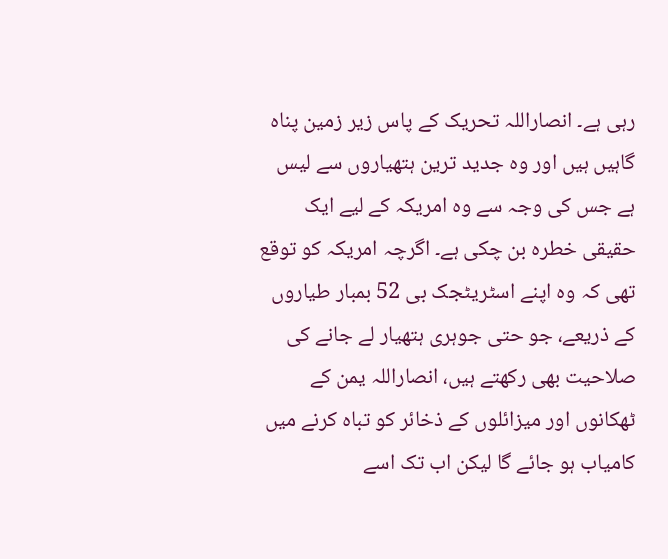رہی ہے۔ انصاراللہ تحریک کے پاس زیر زمین پناہ گاہیں ہیں اور وہ جدید ترین ہتھیاروں سے لیس ہے جس کی وجہ سے وہ امریکہ کے لیے ایک حقیقی خطرہ بن چکی ہے۔ اگرچہ امریکہ کو توقع تھی کہ وہ اپنے اسٹریٹجک بی 52 بمبار طیاروں کے ذریعے، جو حتی جوہری ہتھیار لے جانے کی صلاحیت بھی رکھتے ہیں، انصاراللہ یمن کے ٹھکانوں اور میزائلوں کے ذخائر کو تباہ کرنے میں کامیاب ہو جائے گا لیکن اب تک اسے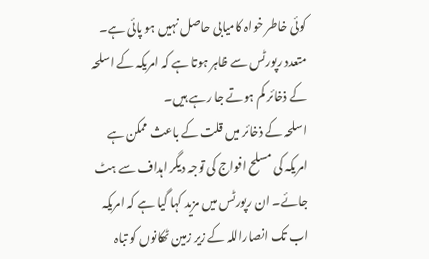کوئی خاطر خواہ کامیابی حاصل نہیں ہو پائی ہے۔ متعدد رپورٹس سے ظاہر ہوتا ہے کہ امریکہ کے اسلحہ کے ذخائر کم ہوتے جا رہے ہیں۔
اسلحہ کے ذخائر میں قلت کے باعث ممکن ہے امریکہ کی مسلح افواج کی توجہ دیگر اہداف سے ہٹ جائے۔ ان رپورٹس میں مزید کہا گیا ہے کہ امریکہ اب تک انصاراللہ کے زیر زمین ٹھکانوں کو تباہ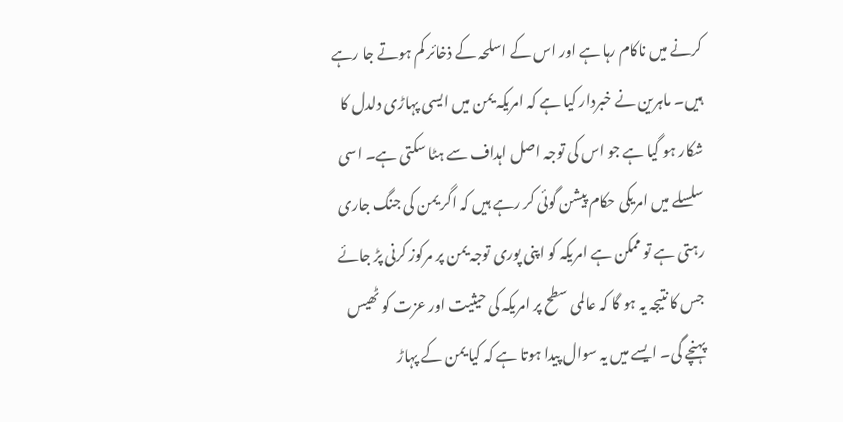کرنے میں ناکام رہا ہے اور اس کے اسلحہ کے ذخائر کم ہوتے جا رہے ہیں۔ ماہرین نے خبردار کیا ہے کہ امریکہ یمن میں ایسی پہاڑی دلدل کا شکار ہو گیا ہے جو اس کی توجہ اصل اہداف سے ہٹا سکتی ہے۔ اسی سلسلے میں امریکی حکام پیشن گوئی کر رہے ہیں کہ اگر یمن کی جنگ جاری رہتی ہے تو ممکن ہے امریکہ کو اپنی پوری توجہ یمن پر مرکوز کرنی پڑ جائے جس کا نتیجہ یہ ہو گا کہ عالمی سطح پر امریکہ کی حیثیت اور عزت کو ٹھیس پہنچے گی۔ ایسے میں یہ سوال پیدا ہوتا ہے کہ کیا یمن کے پہاڑ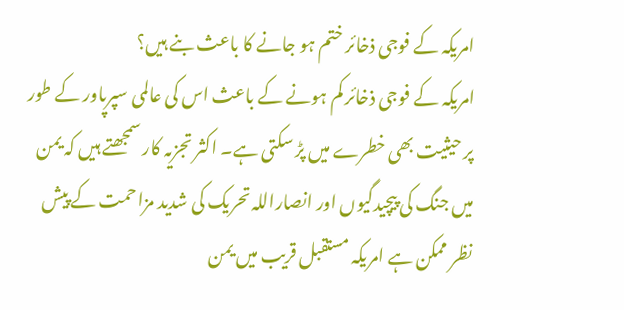امریکہ کے فوجی ذخائر ختم ہو جانے کا باعث بنے ہیں؟
امریکہ کے فوجی ذخائر کم ہونے کے باعث اس کی عالمی سپرپاور کے طور پر حیثیت بھی خطرے میں پڑ سکتی ہے۔ اکثر تجزیہ کار سمجھتے ہیں کہ یمن میں جنگ کی پیچیدگیوں اور انصاراللہ تحریک کی شدید مزاحمت کے پیش نظر ممکن ہے امریکہ مستقبل قریب میں یمن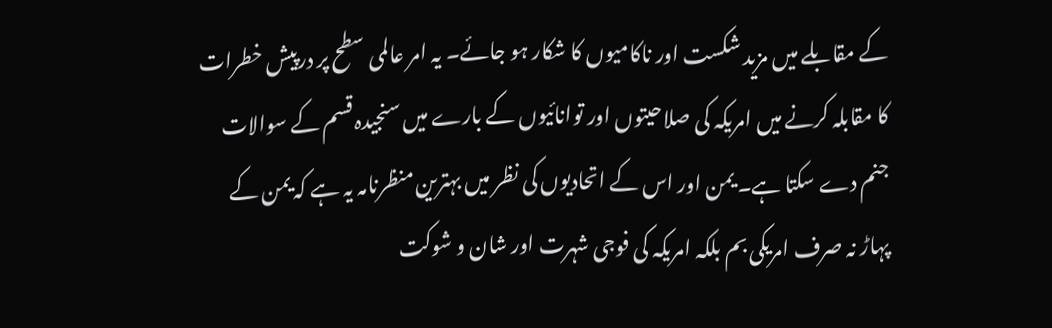کے مقابلے میں مزید شکست اور ناکامیوں کا شکار ہو جائے۔ یہ امر عالمی سطح پر درپیش خطرات کا مقابلہ کرنے میں امریکہ کی صلاحیتوں اور توانائیوں کے بارے میں سنجیدہ قسم کے سوالات جنم دے سکتا ہے۔ یمن اور اس کے اتحادیوں کی نظر میں بہترین منظرنامہ یہ ہے کہ یمن کے پہاڑ نہ صرف امریکی بم بلکہ امریکہ کی فوجی شہرت اور شان و شوکت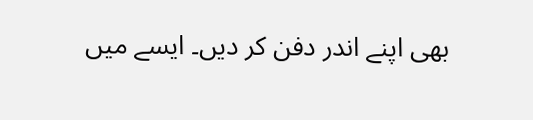بھی اپنے اندر دفن کر دیں۔ ایسے میں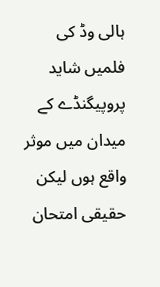ہالی وڈ کی فلمیں شاید پروپیگنڈے کے میدان میں موثر واقع ہوں لیکن حقیقی امتحان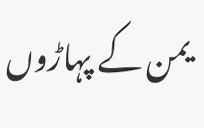یمن کے پہاڑوں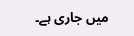میں جاری ہے۔